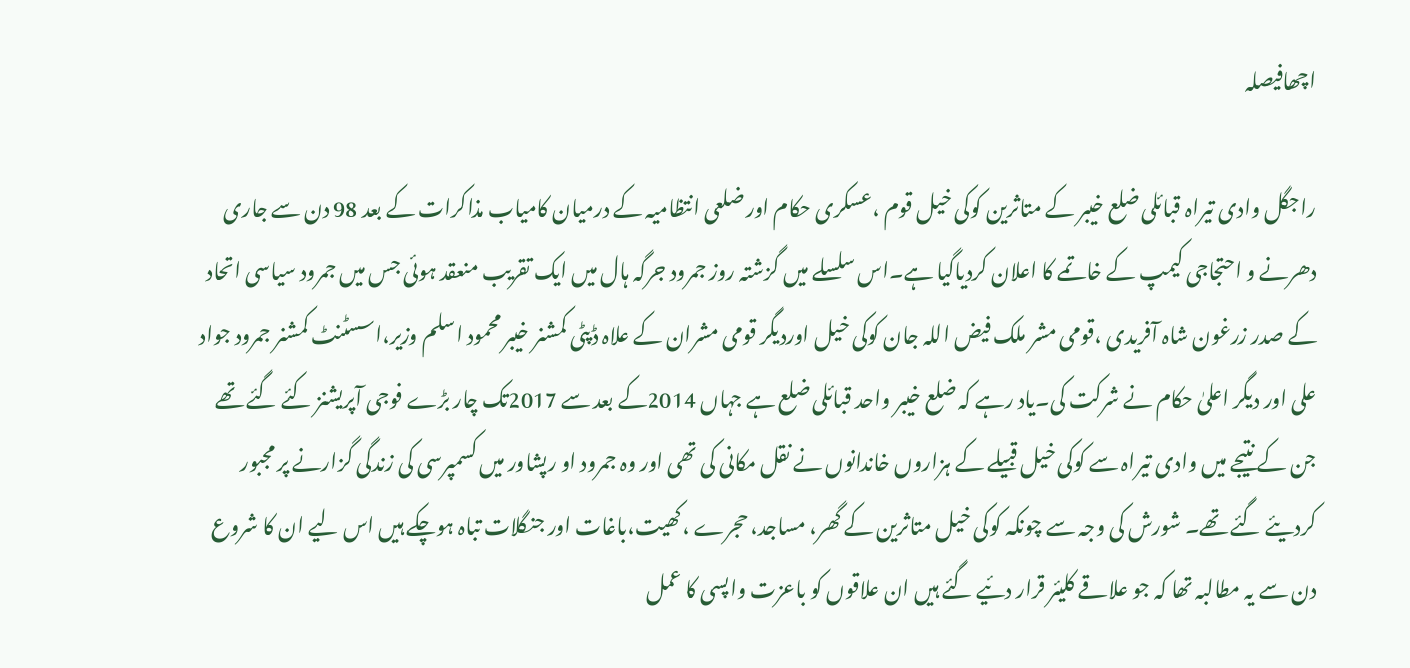اچھافیصلہ

راجگل وادی تیراہ قبائلی ضلع خیبر کے متاثرین کوکی خیل قوم ،عسکری حکام اور ضلعی انتظامیہ کے درمیان کامیاب مذاکرات کے بعد 98 دن سے جاری دھرنے و احتجاجی کیمپ کے خاتمے کا اعلان کردیاگیا ہے۔اس سلسلے میں گزشتہ روز جمرود جرگہ ہال میں ایک تقریب منعقد ہوئی جس میں جمرود سیاسی اتحاد کے صدر زرغون شاہ آفریدی ،قومی مشر ملک فیض اللہ جان کوکی خیل اوردیگر قومی مشران کے علاہ ڈپٹی کمشنر خیبر محمود اسلم وزیر،اسسٹنٹ کمشنر جمرود جواد علی اور دیگر اعلیٰ حکام نے شرکت کی۔یاد رہے کہ ضلع خیبر واحد قبائلی ضلع ہے جہاں 2014کے بعد سے 2017تک چار بڑے فوجی آپریشنز کئے گئے تھے جن کے نتیجے میں وادی تیراہ سے کوکی خیل قبیلے کے ہزاروں خاندانوں نے نقل مکانی کی تھی اور وہ جمرود او رپشاور میں کسمپرسی کی زندگی گزارنے پر مجبور کردیئے گئے تھے۔ شورش کی وجہ سے چونکہ کوکی خیل متاثرین کے گھر، مساجد، حجرے ،کھیت،باغات اور جنگلات تباہ ہوچکے ہیں اس لیے ان کا شروع دن سے یہ مطالبہ تھا کہ جو علاقے کلیئر قرار دئیے گئے ہیں ان علاقوں کو باعزت واپسی کا عمل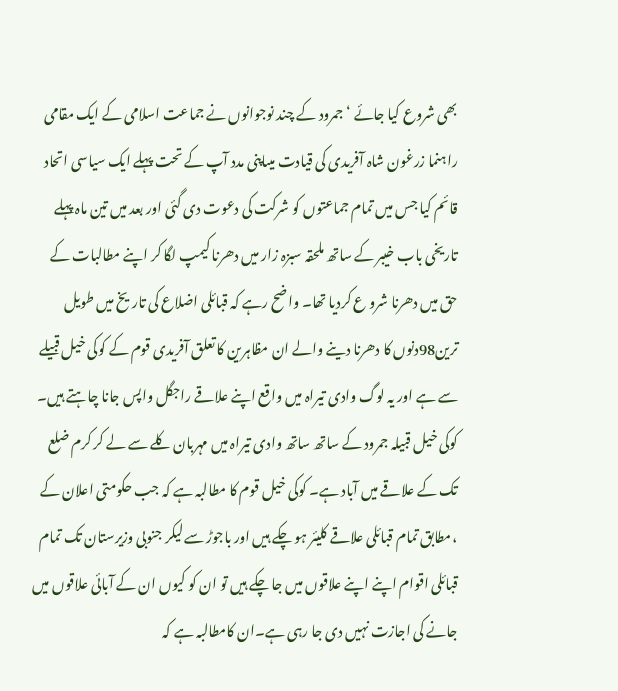بھی شروع کیا جائے ‘ جمرود کے چند نوجوانوں نے جماعت اسلامی کے ایک مقامی راہنما زرغون شاہ آفریدی کی قیادت میںاپنی مدد آپ کے تحت پہلے ایک سیاسی اتحاد قائم کیا جس میں تمام جماعتوں کو شرکت کی دعوت دی گئی اور بعد میں تین ماہ پہلے تاریخی باب خیبر کے ساتھ ملحقہ سبزہ زار میں دھرنا کیمپ لگا کر اپنے مطالبات کے حق میں دھرنا شرو ع کردیا تھا۔ واضح رہے کہ قبائلی اضلاع کی تاریخ میں طویل ترین98دنوں کا دھرنا دینے والے ان مظاہرین کا تعلق آفریدی قوم کے کوکی خیل قبیلے سے ہے اور یہ لوگ وادی تیراہ میں واقع اپنے علاقے راجگل واپس جانا چاہتے ہیں۔ کوکی خیل قبیلہ جمرود کے ساتھ ساتھ وادی تیراہ میں مہربان کلے سے لے کر کرم ضلع تک کے علاقے میں آباد ہے۔ کوکی خیل قوم کا مطالبہ ہے کہ جب حکومتی اعلان کے ،مطابق تمام قبائلی علاقے کلیئر ہو چکے ہیں اور باجوڑ سے لیکر جنوبی وزیرستان تک تمام قبائلی اقوام اپنے اپنے علاقوں میں جا چکے ہیں تو ان کو کیوں ان کے آبائی علاقوں میں جانے کی اجازت نہیں دی جا رہی ہے۔ان کامطالبہ ہے کہ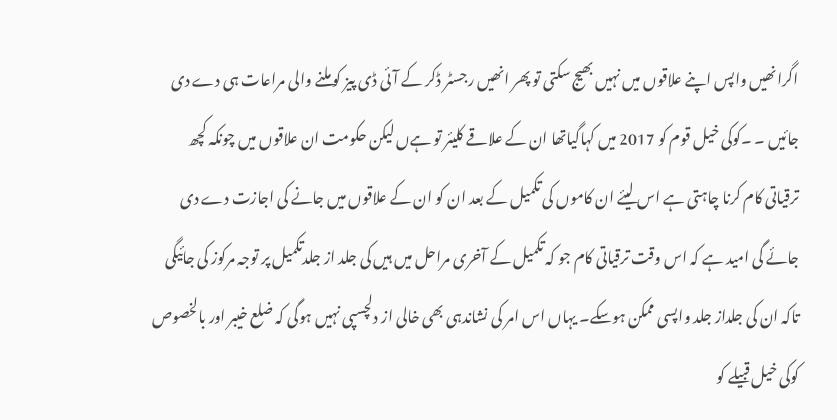اگرانھیں واپس اپنے علاقوں میں نہیں بھیج سکتی تو پھر انھیں رجسٹر ڈکر کے آئی ڈی پیز کو ملنے والی مراعات ہی دے دی جائیں ۔ ۔کوکی خیل قوم کو 2017 میں کہاگیاتھا ان کے علاقے کلیئر تو ہےں لیکن حکومت ان علاقوں میں چونکہ کچھ ترقیاتی کام کرنا چاہتی ہے اس لیئے ان کاموں کی تکمیل کے بعد ان کو ان کے علاقوں میں جانے کی اجازت دے دی جائے گی امید ہے کہ اس وقت ترقیاتی کام جو کہ تکمیل کے آخری مراحل میں ہیں کی جلد از جلدتکمیل پر توجہ مرکوز کی جائیگی تاکہ ان کی جلداز جلد واپسی ممکن ہوسکے۔ یہاں اس امر کی نشاندہی بھی خالی از دلچسپی نہیں ہوگی کہ ضلع خیبر اور بالخصوص کوکی خیل قبیلے کو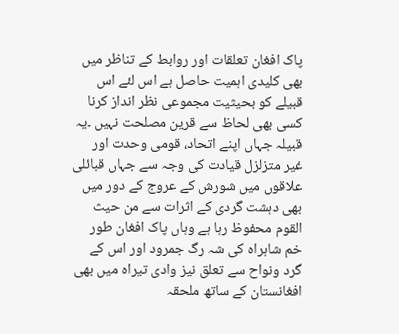پاک افغان تعلقات اور روابط کے تناظر میں بھی کلیدی اہمیت حاصل ہے اس لئے اس قبیلے کو بحیثیت مجموعی نظر انداز کرنا کسی بھی لحاظ سے قرین مصلحت نہیں ۔یہ قبیلہ جہاں اپنے اتحاد، قومی وحدت اور غیر متزلزل قیادت کی وجہ سے جہاں قبائلی علاقوں میں شورش کے عروج کے دور میں بھی دہشت گردی کے اثرات سے من حیث القوم محفوظ رہا ہے وہاں پاک افغان طور خم شاہراہ کی شہ رگ جمرود اور اس کے گرد ونواح سے تعلق نیز وادی تیراہ میں بھی افغانستان کے ساتھ ملحقہ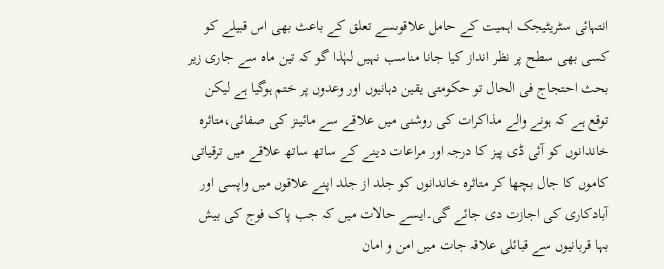انتہائی سٹریٹیجک اہمیت کے حامل علاقوںسے تعلق کے باعث بھی اس قبیلے کو کسی بھی سطح پر نظر انداز کیا جانا مناسب نہیں لہٰذا گو کہ تین ماہ سے جاری زیر بحث احتجاج فی الحال تو حکومتی یقین دہانیوں اور وعدوں پر ختم ہوگیا ہے لیکن توقع ہے کہ ہونے والے مذاکرات کی روشنی میں علاقے سے مائینز کی صفائی،متاثرہ خاندانوں کو آئی ڈی پیز کا درجہ اور مراعات دینے کے ساتھ ساتھ علاقے میں ترقیاتی کاموں کا جال بچھا کر متاثرہ خاندانوں کو جلد از جلد اپنے علاقوں میں واپسی اور آبادکاری کی اجازت دی جائے گی۔ایسے حالات میں کہ جب پاک فوج کی بیش بہا قربانیوں سے قبائلی علاقہ جات میں امن و امان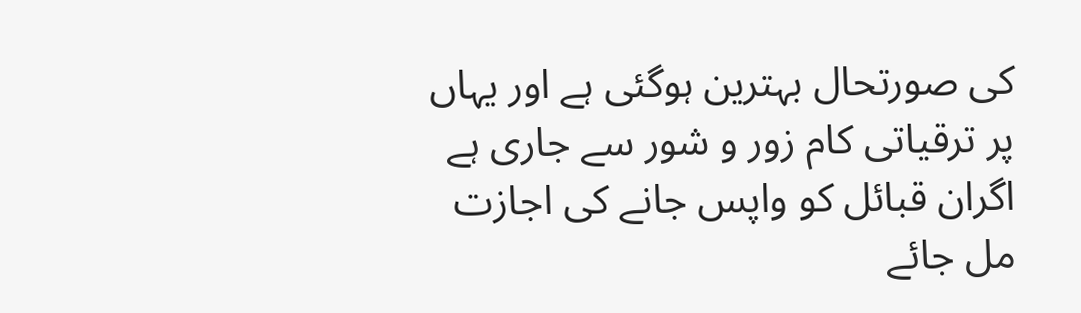کی صورتحال بہترین ہوگئی ہے اور یہاں پر ترقیاتی کام زور و شور سے جاری ہے اگران قبائل کو واپس جانے کی اجازت مل جائے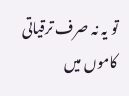تو یہ نہ صرف ترقیاتی کاموں میں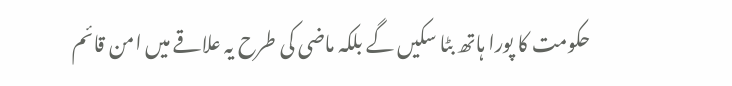حکومت کا پورا ہاتھ بٹا سکیں گے بلکہ ماضی کی طرح یہ علاقے میں امن قائم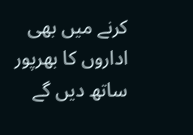کرنے میں بھی اداروں کا بھرپور ساتھ دیں گے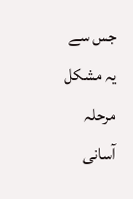جس سے یہ مشکل مرحلہ آسانی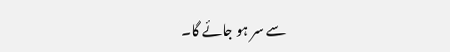سے سر ہو جائے گا۔